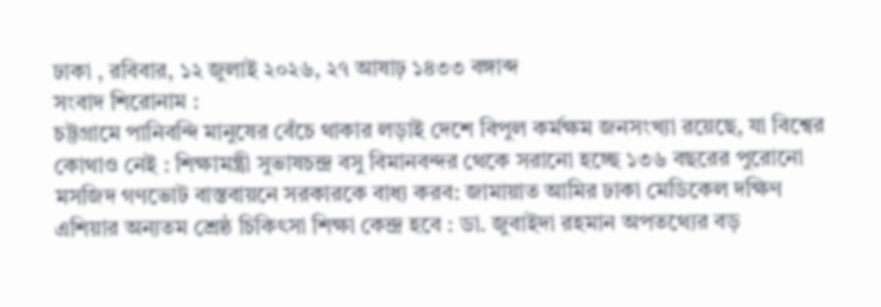ঢাকা , রবিবার, ১২ জুলাই ২০২৬, ২৭ আষাঢ় ১৪৩৩ বঙ্গাব্দ
সংবাদ শিরোনাম :
চট্টগ্রামে পানিবন্দি মানুষের বেঁচে থাকার লড়াই দেশে বিপুল কর্মক্ষম জনসংখ্যা রয়েছে, যা বিশ্বের কোথাও নেই : শিক্ষামন্ত্রী সুভাষচন্দ্র বসু বিমানবন্দর থেকে সরানো হচ্ছে ১৩৬ বছরের পুরোনো মসজিদ গণভোট বাস্তবায়নে সরকারকে বাধ্য করব: জামায়াত আমির ঢাকা মেডিকেল দক্ষিণ এশিয়ার অন্যতম শ্রেষ্ঠ চিকিৎসা শিক্ষা কেন্দ্র হবে : ডা. জুবাইদা রহমান অপতথ্যের বড়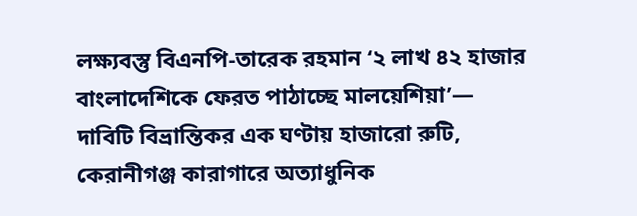লক্ষ্যবস্তু বিএনপি-তারেক রহমান ‘২ লাখ ৪২ হাজার বাংলাদেশিকে ফেরত পাঠাচ্ছে মালয়েশিয়া’— দাবিটি বিভ্রান্তিকর এক ঘণ্টায় হাজারো রুটি, কেরানীগঞ্জ কারাগারে অত্যাধুনিক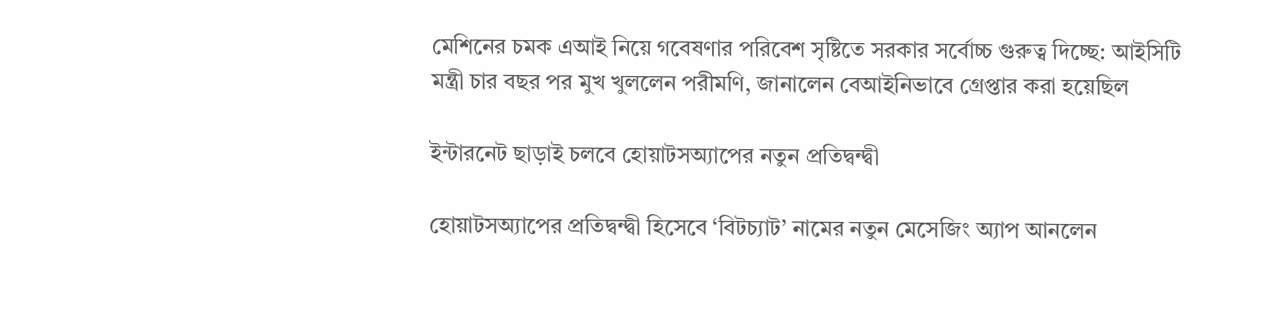মেশিনের চমক এআই নিয়ে গবেষণার পরিবেশ সৃষ্টিতে সরকার সর্বোচ্চ গুরুত্ব দিচ্ছে: আইসিটি মন্ত্রী চার বছর পর মুখ খুললেন পরীমণি, জানালেন বেআইনিভাবে গ্রেপ্তার করা হয়েছিল

ইন্টারনেট ছাড়াই চলবে হোয়াটসঅ্যাপের নতুন প্রতিদ্বন্দ্বী

হোয়াটসঅ্যাপের প্রতিদ্বন্দ্বী হিসেবে ‘বিটচ্যাট’ নামের নতুন মেসেজিং অ্যাপ আনলেন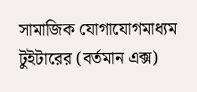সামাজিক যোগাযোগমাধ্যম টুইটারের (বর্তমান এক্স)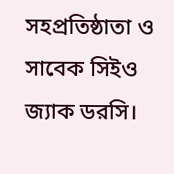সহপ্রতিষ্ঠাতা ও সাবেক সিইও জ্যাক ডরসি।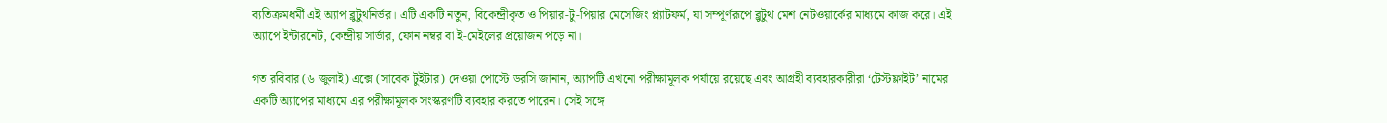ব্যতিক্রমধর্মী এই অ্যাপ ব্লুটুথনির্ভর। এটি একটি নতুন, বিকেন্দ্রীকৃত ও পিয়ার-টু-পিয়ার মেসেজিং প্ল্যাটফর্ম, যা সম্পূর্ণরূপে ব্লুটুথ মেশ নেটওয়ার্কের মাধ্যমে কাজ করে। এই অ্যাপে ইন্টারনেট, কেন্দ্রীয় সার্ভার, ফোন নম্বর বা ই-মেইলের প্রয়োজন পড়ে না।

গত রবিবার (৬ জুলাই) এক্সে (সাবেক টুইটার) দেওয়া পোস্টে ডরসি জানান, অ্যাপটি এখনো পরীক্ষামূলক পর্যায়ে রয়েছে এবং আগ্রহী ব্যবহারকারীরা ‘টেস্টফ্লাইট’ নামের একটি অ্যাপের মাধ্যমে এর পরীক্ষামূলক সংস্করণটি ব্যবহার করতে পারেন। সেই সঙ্গে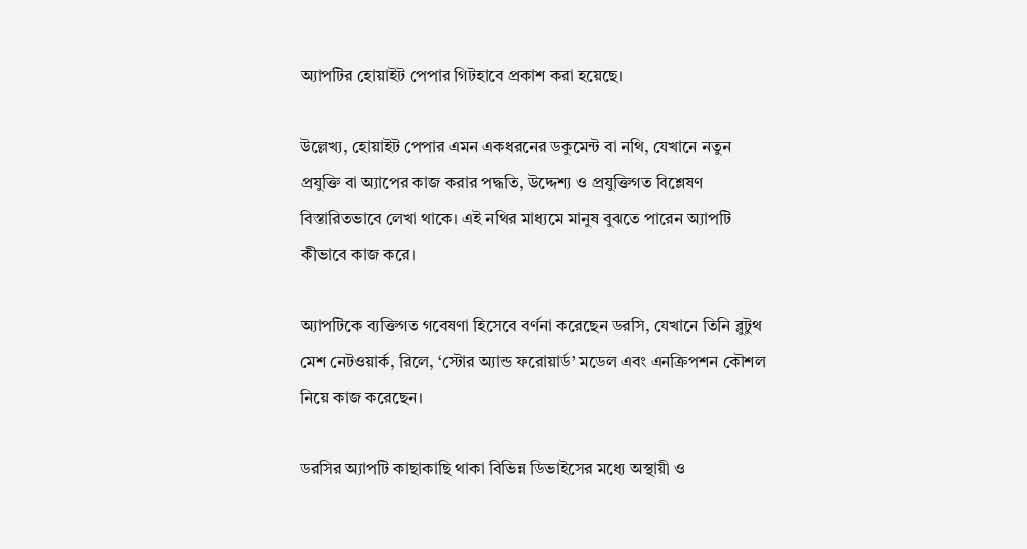অ্যাপটির হোয়াইট পেপার গিটহাবে প্রকাশ করা হয়েছে।

উল্লেখ্য, হোয়াইট পেপার এমন একধরনের ডকুমেন্ট বা নথি, যেখানে নতুন প্রযুক্তি বা অ্যাপের কাজ করার পদ্ধতি, উদ্দেশ্য ও প্রযুক্তিগত বিশ্লেষণ বিস্তারিতভাবে লেখা থাকে। এই নথির মাধ্যমে মানুষ বুঝতে পারেন অ্যাপটি কীভাবে কাজ করে।

অ্যাপটিকে ব্যক্তিগত গবেষণা হিসেবে বর্ণনা করেছেন ডরসি, যেখানে তিনি ব্লুটুথ মেশ নেটওয়ার্ক, রিলে, ‘স্টোর অ্যান্ড ফরোয়ার্ড’ মডেল এবং এনক্রিপশন কৌশল নিয়ে কাজ করেছেন।

ডরসির অ্যাপটি কাছাকাছি থাকা বিভিন্ন ডিভাইসের মধ্যে অস্থায়ী ও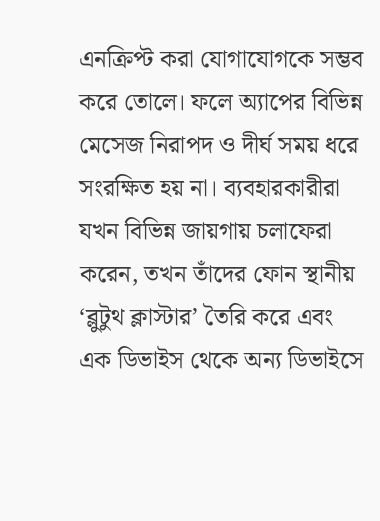এনক্রিপ্ট করা যোগাযোগকে সম্ভব করে তোলে। ফলে অ্যাপের বিভিন্ন মেসেজ নিরাপদ ও দীর্ঘ সময় ধরে সংরক্ষিত হয় না। ব্যবহারকারীরা যখন বিভিন্ন জায়গায় চলাফেরা করেন, তখন তাঁদের ফোন স্থানীয় ‘ব্লুটুথ ক্লাস্টার’ তৈরি করে এবং এক ডিভাইস থেকে অন্য ডিভাইসে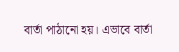বার্তা পাঠানো হয়। এভাবে বার্তা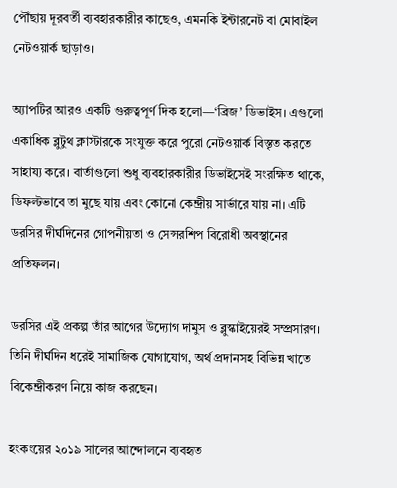পৌঁছায় দূরবর্তী ব্যবহারকারীর কাছেও, এমনকি ইন্টারনেট বা মোবাইল নেটওয়ার্ক ছাড়াও।

অ্যাপটির আরও একটি গুরুত্বপূর্ণ দিক হলো—‘ব্রিজ’ ডিভাইস। এগুলো একাধিক ব্লুটুথ ক্লাস্টারকে সংযুক্ত করে পুরো নেটওয়ার্ক বিস্তৃত করতে সাহায্য করে। বার্তাগুলো শুধু ব্যবহারকারীর ডিভাইসেই সংরক্ষিত থাকে, ডিফল্টভাবে তা মুছে যায় এবং কোনো কেন্দ্রীয় সার্ভারে যায় না। এটি ডরসির দীর্ঘদিনের গোপনীয়তা ও সেন্সরশিপ বিরোধী অবস্থানের প্রতিফলন।

ডরসির এই প্রকল্প তাঁর আগের উদ্যোগ দামুস ও ব্লুস্কাইয়েরই সম্প্রসারণ। তিনি দীর্ঘদিন ধরেই সামাজিক যোগাযোগ, অর্থ প্রদানসহ বিভিন্ন খাতে বিকেন্দ্রীকরণ নিয়ে কাজ করছেন।

হংকংয়ের ২০১৯ সালের আন্দোলনে ব্যবহৃত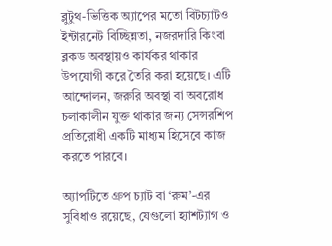ব্লুটুথ-ভিত্তিক অ্যাপের মতো বিটচ্যাটও ইন্টারনেট বিচ্ছিন্নতা, নজরদারি কিংবা ব্লকড অবস্থায়ও কার্যকর থাকার উপযোগী করে তৈরি করা হয়েছে। এটি আন্দোলন, জরুরি অবস্থা বা অবরোধ চলাকালীন যুক্ত থাকার জন্য সেন্সরশিপ প্রতিরোধী একটি মাধ্যম হিসেবে কাজ করতে পারবে।

অ্যাপটিতে গ্রুপ চ্যাট বা ‘রুম’-এর সুবিধাও রয়েছে, যেগুলো হ্যাশট্যাগ ও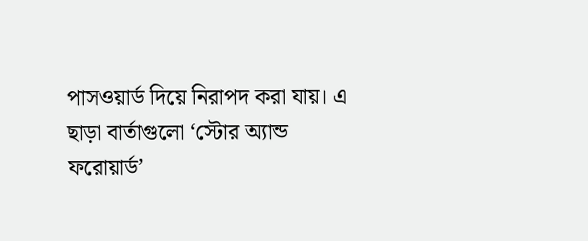পাসওয়ার্ড দিয়ে নিরাপদ করা যায়। এ ছাড়া বার্তাগুলো ‘স্টোর অ্যান্ড ফরোয়ার্ড’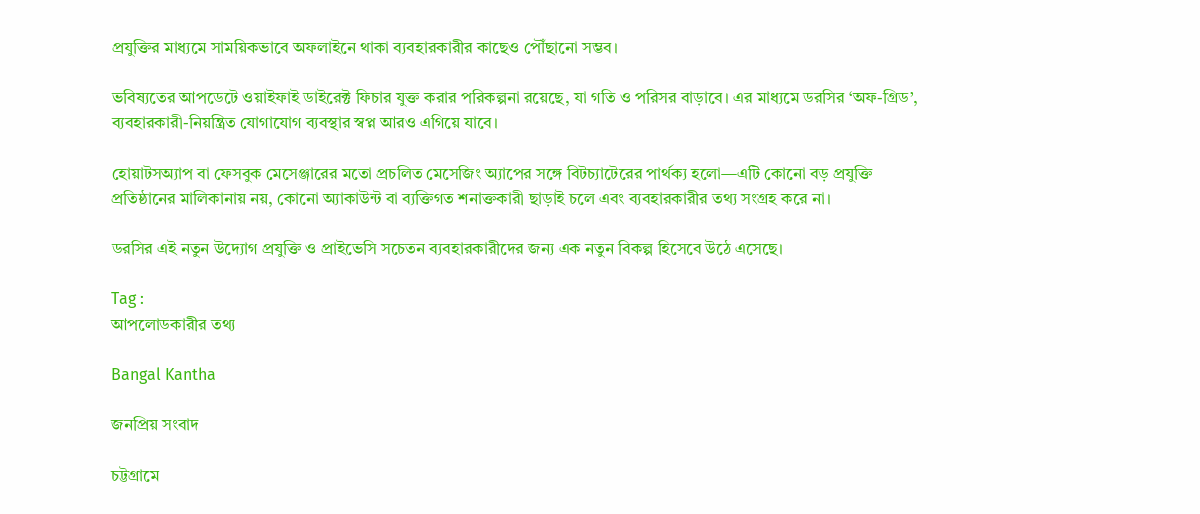প্রযুক্তির মাধ্যমে সাময়িকভাবে অফলাইনে থাকা ব্যবহারকারীর কাছেও পৌঁছানো সম্ভব।

ভবিষ্যতের আপডেটে ওয়াইফাই ডাইরেক্ট ফিচার যুক্ত করার পরিকল্পনা রয়েছে, যা গতি ও পরিসর বাড়াবে। এর মাধ্যমে ডরসির ‘অফ-গ্রিড’, ব্যবহারকারী-নিয়ন্ত্রিত যোগাযোগ ব্যবস্থার স্বপ্ন আরও এগিয়ে যাবে।

হোয়াটসঅ্যাপ বা ফেসবুক মেসেঞ্জারের মতো প্রচলিত মেসেজিং অ্যাপের সঙ্গে বিটচ্যাটেরের পার্থক্য হলো—এটি কোনো বড় প্রযুক্তি প্রতিষ্ঠানের মালিকানায় নয়, কোনো অ্যাকাউন্ট বা ব্যক্তিগত শনাক্তকারী ছাড়াই চলে এবং ব্যবহারকারীর তথ্য সংগ্রহ করে না।

ডরসির এই নতুন উদ্যোগ প্রযুক্তি ও প্রাইভেসি সচেতন ব্যবহারকারীদের জন্য এক নতুন বিকল্প হিসেবে উঠে এসেছে।

Tag :
আপলোডকারীর তথ্য

Bangal Kantha

জনপ্রিয় সংবাদ

চট্টগ্রামে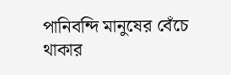পানিবন্দি মানুষের বেঁচে থাকার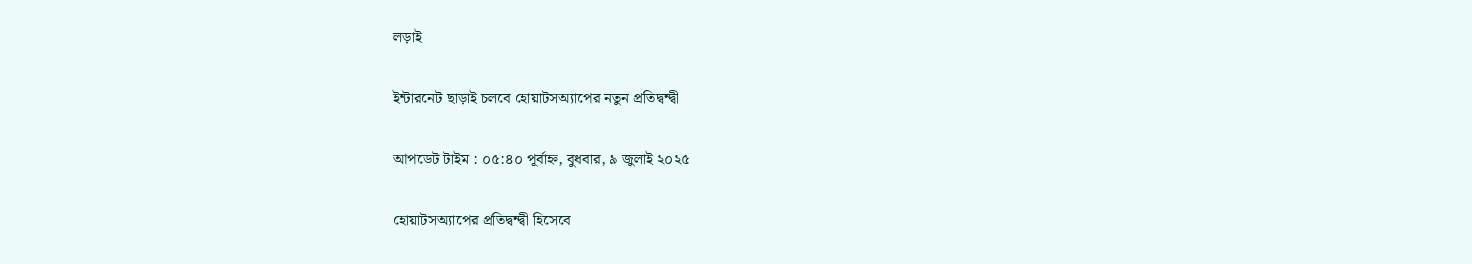লড়াই

ইন্টারনেট ছাড়াই চলবে হোয়াটসঅ্যাপের নতুন প্রতিদ্বন্দ্বী

আপডেট টাইম : ০৫:৪০ পূর্বাহ্ন, বুধবার, ৯ জুলাই ২০২৫

হোয়াটসঅ্যাপের প্রতিদ্বন্দ্বী হিসেবে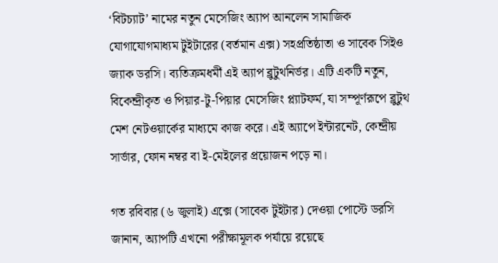‘বিটচ্যাট’ নামের নতুন মেসেজিং অ্যাপ আনলেন সামাজিক যোগাযোগমাধ্যম টুইটারের (বর্তমান এক্স) সহপ্রতিষ্ঠাতা ও সাবেক সিইও জ্যাক ডরসি। ব্যতিক্রমধর্মী এই অ্যাপ ব্লুটুথনির্ভর। এটি একটি নতুন, বিকেন্দ্রীকৃত ও পিয়ার-টু-পিয়ার মেসেজিং প্ল্যাটফর্ম, যা সম্পূর্ণরূপে ব্লুটুথ মেশ নেটওয়ার্কের মাধ্যমে কাজ করে। এই অ্যাপে ইন্টারনেট, কেন্দ্রীয় সার্ভার, ফোন নম্বর বা ই-মেইলের প্রয়োজন পড়ে না।

গত রবিবার (৬ জুলাই) এক্সে (সাবেক টুইটার) দেওয়া পোস্টে ডরসি জানান, অ্যাপটি এখনো পরীক্ষামূলক পর্যায়ে রয়েছে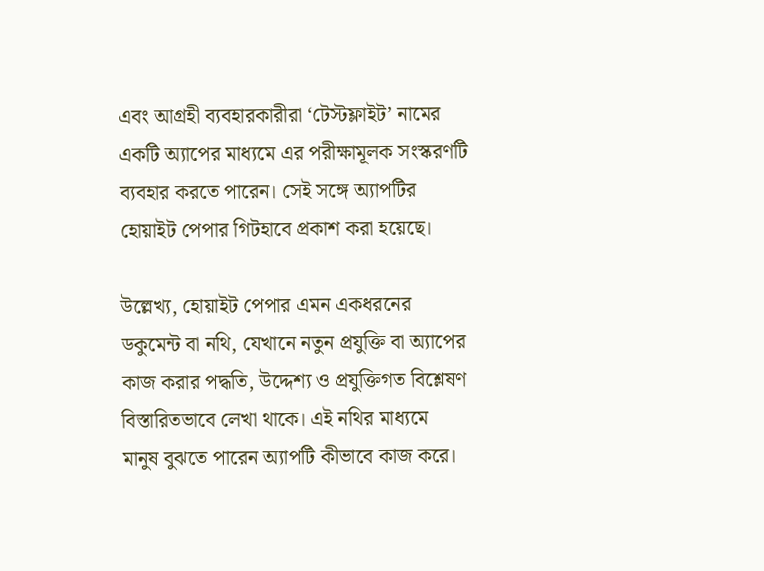এবং আগ্রহী ব্যবহারকারীরা ‘টেস্টফ্লাইট’ নামের একটি অ্যাপের মাধ্যমে এর পরীক্ষামূলক সংস্করণটি ব্যবহার করতে পারেন। সেই সঙ্গে অ্যাপটির হোয়াইট পেপার গিটহাবে প্রকাশ করা হয়েছে।

উল্লেখ্য, হোয়াইট পেপার এমন একধরনের ডকুমেন্ট বা নথি, যেখানে নতুন প্রযুক্তি বা অ্যাপের কাজ করার পদ্ধতি, উদ্দেশ্য ও প্রযুক্তিগত বিশ্লেষণ বিস্তারিতভাবে লেখা থাকে। এই নথির মাধ্যমে মানুষ বুঝতে পারেন অ্যাপটি কীভাবে কাজ করে।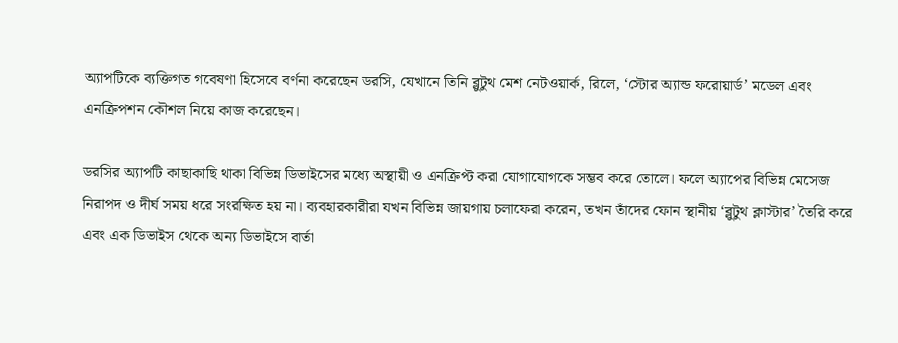অ্যাপটিকে ব্যক্তিগত গবেষণা হিসেবে বর্ণনা করেছেন ডরসি, যেখানে তিনি ব্লুটুথ মেশ নেটওয়ার্ক, রিলে, ‘স্টোর অ্যান্ড ফরোয়ার্ড’ মডেল এবং এনক্রিপশন কৌশল নিয়ে কাজ করেছেন।

ডরসির অ্যাপটি কাছাকাছি থাকা বিভিন্ন ডিভাইসের মধ্যে অস্থায়ী ও এনক্রিপ্ট করা যোগাযোগকে সম্ভব করে তোলে। ফলে অ্যাপের বিভিন্ন মেসেজ নিরাপদ ও দীর্ঘ সময় ধরে সংরক্ষিত হয় না। ব্যবহারকারীরা যখন বিভিন্ন জায়গায় চলাফেরা করেন, তখন তাঁদের ফোন স্থানীয় ‘ব্লুটুথ ক্লাস্টার’ তৈরি করে এবং এক ডিভাইস থেকে অন্য ডিভাইসে বার্তা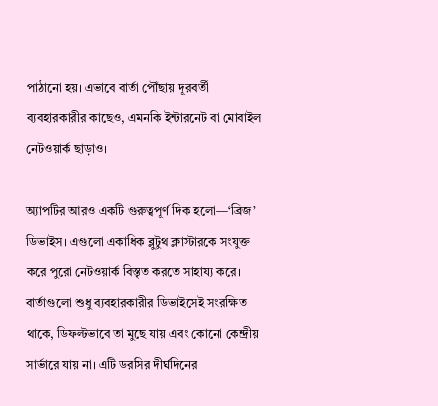পাঠানো হয়। এভাবে বার্তা পৌঁছায় দূরবর্তী ব্যবহারকারীর কাছেও, এমনকি ইন্টারনেট বা মোবাইল নেটওয়ার্ক ছাড়াও।

অ্যাপটির আরও একটি গুরুত্বপূর্ণ দিক হলো—‘ব্রিজ’ ডিভাইস। এগুলো একাধিক ব্লুটুথ ক্লাস্টারকে সংযুক্ত করে পুরো নেটওয়ার্ক বিস্তৃত করতে সাহায্য করে। বার্তাগুলো শুধু ব্যবহারকারীর ডিভাইসেই সংরক্ষিত থাকে, ডিফল্টভাবে তা মুছে যায় এবং কোনো কেন্দ্রীয় সার্ভারে যায় না। এটি ডরসির দীর্ঘদিনের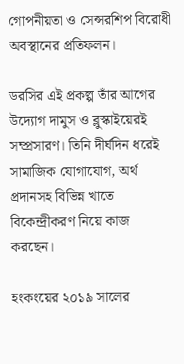গোপনীয়তা ও সেন্সরশিপ বিরোধী অবস্থানের প্রতিফলন।

ডরসির এই প্রকল্প তাঁর আগের উদ্যোগ দামুস ও ব্লুস্কাইয়েরই সম্প্রসারণ। তিনি দীর্ঘদিন ধরেই সামাজিক যোগাযোগ, অর্থ প্রদানসহ বিভিন্ন খাতে বিকেন্দ্রীকরণ নিয়ে কাজ করছেন।

হংকংয়ের ২০১৯ সালের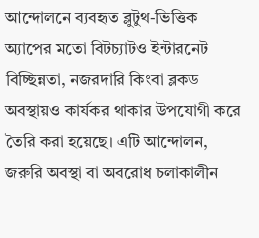আন্দোলনে ব্যবহৃত ব্লুটুথ-ভিত্তিক অ্যাপের মতো বিটচ্যাটও ইন্টারনেট বিচ্ছিন্নতা, নজরদারি কিংবা ব্লকড অবস্থায়ও কার্যকর থাকার উপযোগী করে তৈরি করা হয়েছে। এটি আন্দোলন, জরুরি অবস্থা বা অবরোধ চলাকালীন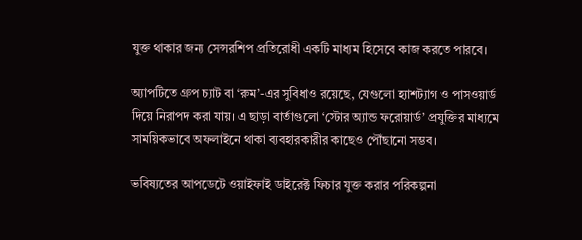যুক্ত থাকার জন্য সেন্সরশিপ প্রতিরোধী একটি মাধ্যম হিসেবে কাজ করতে পারবে।

অ্যাপটিতে গ্রুপ চ্যাট বা ‘রুম’-এর সুবিধাও রয়েছে, যেগুলো হ্যাশট্যাগ ও পাসওয়ার্ড দিয়ে নিরাপদ করা যায়। এ ছাড়া বার্তাগুলো ‘স্টোর অ্যান্ড ফরোয়ার্ড’ প্রযুক্তির মাধ্যমে সাময়িকভাবে অফলাইনে থাকা ব্যবহারকারীর কাছেও পৌঁছানো সম্ভব।

ভবিষ্যতের আপডেটে ওয়াইফাই ডাইরেক্ট ফিচার যুক্ত করার পরিকল্পনা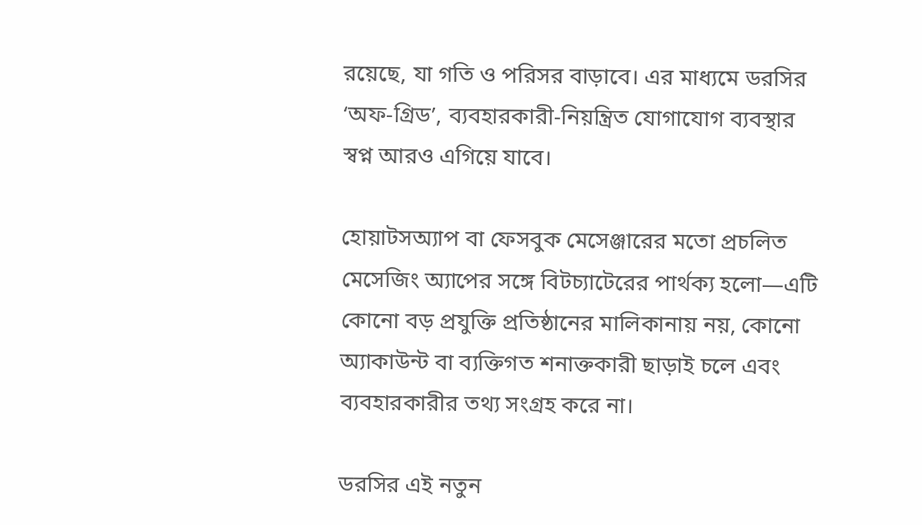রয়েছে, যা গতি ও পরিসর বাড়াবে। এর মাধ্যমে ডরসির ‘অফ-গ্রিড’, ব্যবহারকারী-নিয়ন্ত্রিত যোগাযোগ ব্যবস্থার স্বপ্ন আরও এগিয়ে যাবে।

হোয়াটসঅ্যাপ বা ফেসবুক মেসেঞ্জারের মতো প্রচলিত মেসেজিং অ্যাপের সঙ্গে বিটচ্যাটেরের পার্থক্য হলো—এটি কোনো বড় প্রযুক্তি প্রতিষ্ঠানের মালিকানায় নয়, কোনো অ্যাকাউন্ট বা ব্যক্তিগত শনাক্তকারী ছাড়াই চলে এবং ব্যবহারকারীর তথ্য সংগ্রহ করে না।

ডরসির এই নতুন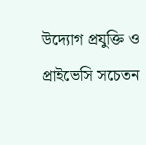উদ্যোগ প্রযুক্তি ও প্রাইভেসি সচেতন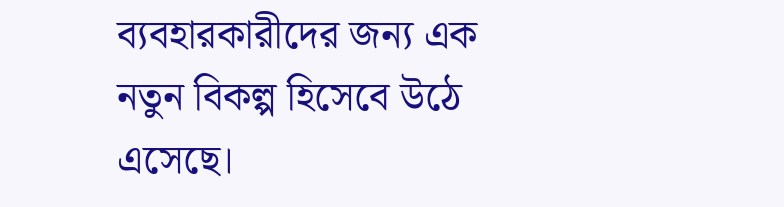ব্যবহারকারীদের জন্য এক নতুন বিকল্প হিসেবে উঠে এসেছে।